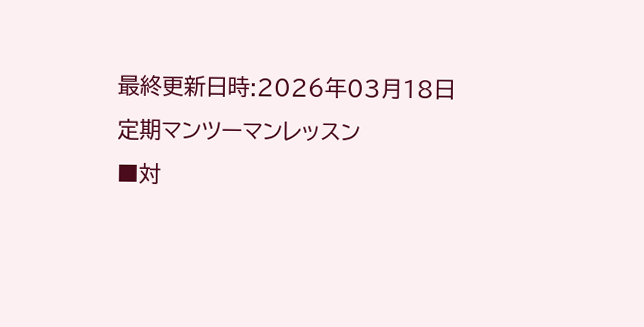最終更新日時:2026年03月18日
定期マンツーマンレッスン
■対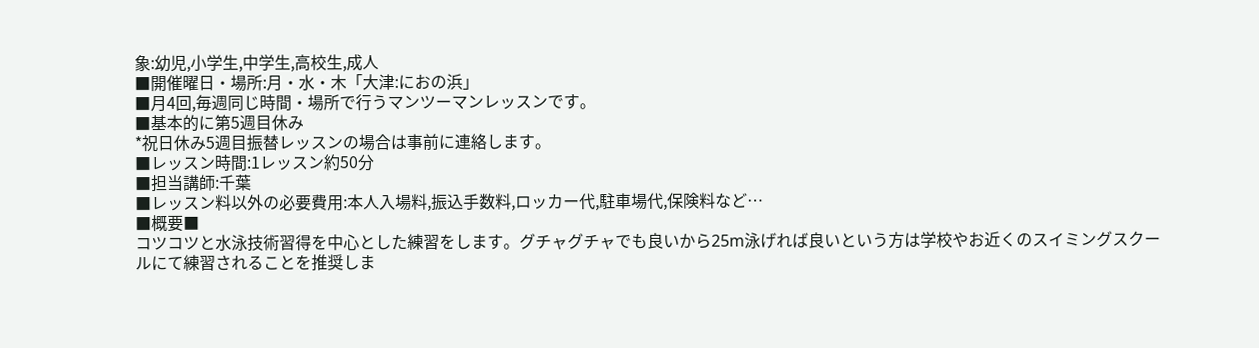象:幼児,小学生,中学生,高校生,成人
■開催曜日・場所:月・水・木「大津:におの浜」
■月4回,毎週同じ時間・場所で行うマンツーマンレッスンです。
■基本的に第5週目休み
*祝日休み5週目振替レッスンの場合は事前に連絡します。
■レッスン時間:1レッスン約50分
■担当講師:千葉
■レッスン料以外の必要費用:本人入場料,振込手数料,ロッカー代,駐車場代,保険料など…
■概要■
コツコツと水泳技術習得を中心とした練習をします。グチャグチャでも良いから25m泳げれば良いという方は学校やお近くのスイミングスクールにて練習されることを推奨しま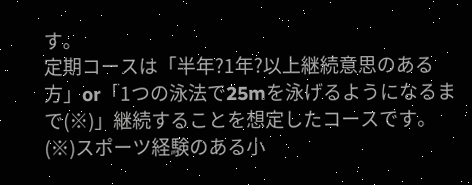す。
定期コースは「半年?1年?以上継続意思のある方」or「1つの泳法で25mを泳げるようになるまで(※)」継続することを想定したコースです。
(※)スポーツ経験のある小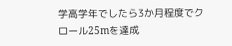学高学年でしたら3か月程度でクロール25mを達成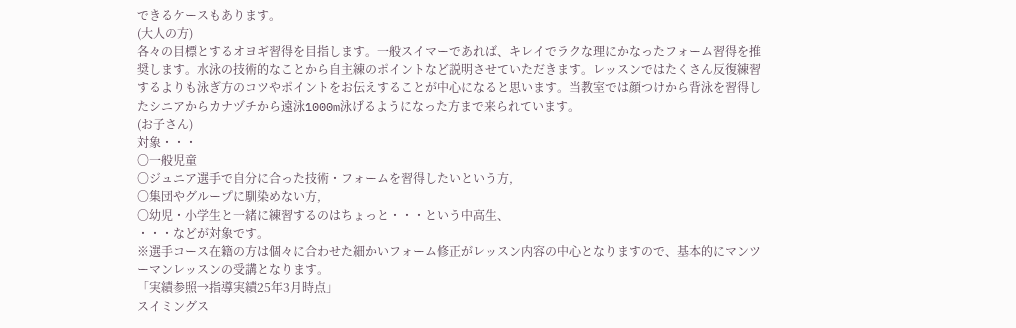できるケースもあります。
(大人の方)
各々の目標とするオヨギ習得を目指します。一般スイマーであれば、キレイでラクな理にかなったフォーム習得を推奨します。水泳の技術的なことから自主練のポイントなど説明させていただきます。レッスンではたくさん反復練習するよりも泳ぎ方のコツやポイントをお伝えすることが中心になると思います。当教室では顔つけから背泳を習得したシニアからカナヅチから遠泳1000m泳げるようになった方まで来られています。
(お子さん)
対象・・・
〇一般児童
〇ジュニア選手で自分に合った技術・フォームを習得したいという方,
〇集団やグループに馴染めない方,
〇幼児・小学生と一緒に練習するのはちょっと・・・という中高生、
・・・などが対象です。
※選手コース在籍の方は個々に合わせた細かいフォーム修正がレッスン内容の中心となりますので、基本的にマンツーマンレッスンの受講となります。
「実績参照→指導実績25年3月時点」
スイミングス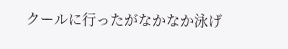クールに行ったがなかなか泳げ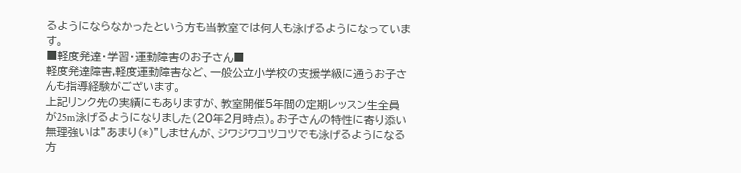るようにならなかったという方も当教室では何人も泳げるようになっています。
■軽度発達・学習・運動障害のお子さん■
軽度発達障害,軽度運動障害など、一般公立小学校の支援学級に通うお子さんも指導経験がございます。
上記リンク先の実績にもありますが、教室開催5年間の定期レッスン生全員が25m泳げるようになりました(20年2月時点)。お子さんの特性に寄り添い無理強いは”あまり(*)”しませんが、ジワジワコツコツでも泳げるようになる方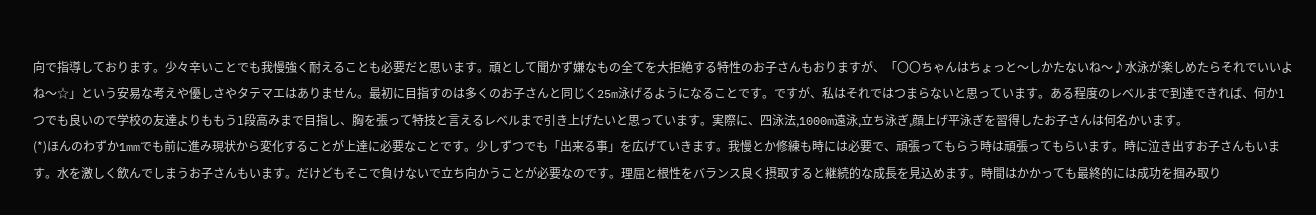向で指導しております。少々辛いことでも我慢強く耐えることも必要だと思います。頑として聞かず嫌なもの全てを大拒絶する特性のお子さんもおりますが、「〇〇ちゃんはちょっと〜しかたないね〜♪水泳が楽しめたらそれでいいよね〜☆」という安易な考えや優しさやタテマエはありません。最初に目指すのは多くのお子さんと同じく25m泳げるようになることです。ですが、私はそれではつまらないと思っています。ある程度のレベルまで到達できれば、何か1つでも良いので学校の友達よりももう1段高みまで目指し、胸を張って特技と言えるレベルまで引き上げたいと思っています。実際に、四泳法,1000m遠泳,立ち泳ぎ,顔上げ平泳ぎを習得したお子さんは何名かいます。
(*)ほんのわずか1mmでも前に進み現状から変化することが上達に必要なことです。少しずつでも「出来る事」を広げていきます。我慢とか修練も時には必要で、頑張ってもらう時は頑張ってもらいます。時に泣き出すお子さんもいます。水を激しく飲んでしまうお子さんもいます。だけどもそこで負けないで立ち向かうことが必要なのです。理屈と根性をバランス良く摂取すると継続的な成長を見込めます。時間はかかっても最終的には成功を掴み取り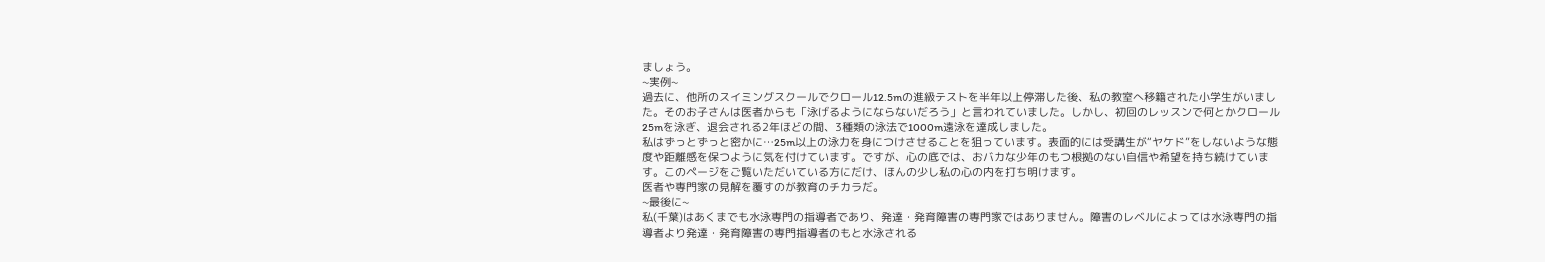ましょう。
~実例~
過去に、他所のスイミングスクールでクロール12.5mの進級テストを半年以上停滞した後、私の教室へ移籍された小学生がいました。そのお子さんは医者からも「泳げるようにならないだろう」と言われていました。しかし、初回のレッスンで何とかクロール25mを泳ぎ、退会される2年ほどの間、3種類の泳法で1000m遠泳を達成しました。
私はずっとずっと密かに…25m以上の泳力を身につけさせることを狙っています。表面的には受講生が“ヤケド”をしないような態度や距離感を保つように気を付けています。ですが、心の底では、おバカな少年のもつ根拠のない自信や希望を持ち続けています。このページをご覧いただいている方にだけ、ほんの少し私の心の内を打ち明けます。
医者や専門家の見解を覆すのが教育のチカラだ。
~最後に~
私(千葉)はあくまでも水泳専門の指導者であり、発達・発育障害の専門家ではありません。障害のレベルによっては水泳専門の指導者より発達・発育障害の専門指導者のもと水泳される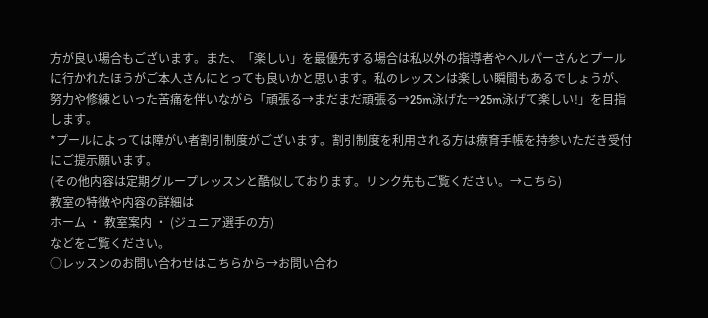方が良い場合もございます。また、「楽しい」を最優先する場合は私以外の指導者やヘルパーさんとプールに行かれたほうがご本人さんにとっても良いかと思います。私のレッスンは楽しい瞬間もあるでしょうが、努力や修練といった苦痛を伴いながら「頑張る→まだまだ頑張る→25m泳げた→25m泳げて楽しい!」を目指します。
*プールによっては障がい者割引制度がございます。割引制度を利用される方は療育手帳を持参いただき受付にご提示願います。
(その他内容は定期グループレッスンと酷似しております。リンク先もご覧ください。→こちら)
教室の特徴や内容の詳細は
ホーム ・ 教室案内 ・ (ジュニア選手の方)
などをご覧ください。
○レッスンのお問い合わせはこちらから→お問い合わ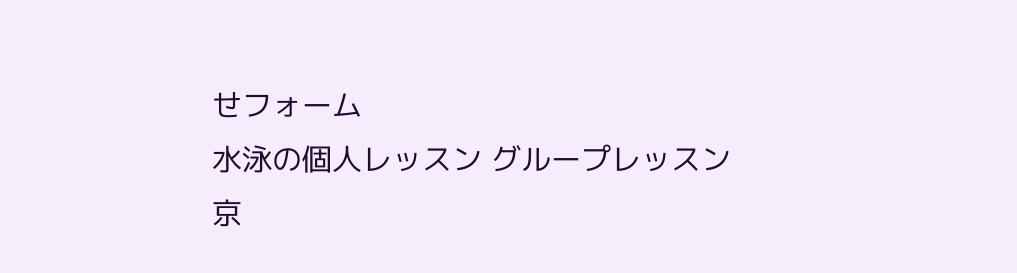せフォーム
水泳の個人レッスン グループレッスン
京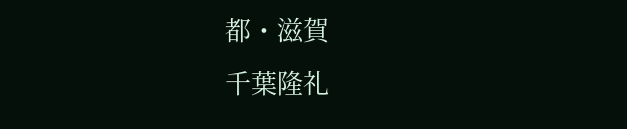都・滋賀
千葉隆礼